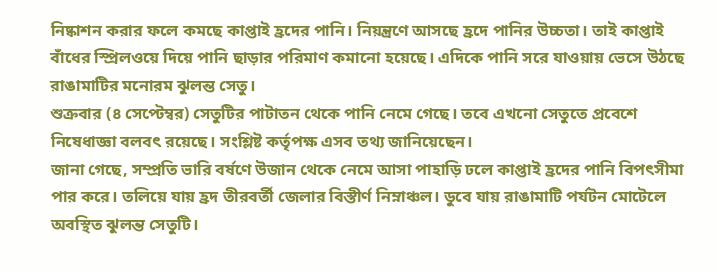নিষ্কাশন করার ফলে কমছে কাপ্তাই হ্রদের পানি। নিয়ন্ত্রণে আসছে হ্রদে পানির উচ্চতা। তাই কাপ্তাই বাঁধের স্প্রিলওয়ে দিয়ে পানি ছাড়ার পরিমাণ কমানো হয়েছে। এদিকে পানি সরে যাওয়ায় ভেসে উঠছে রাঙামাটির মনোরম ঝুলন্ত সেতু।
শুক্রবার (৪ সেপ্টেম্বর) সেতুটির পাটাতন থেকে পানি নেমে গেছে। তবে এখনো সেতুতে প্রবেশে নিষেধাজ্ঞা বলবৎ রয়েছে। সংশ্লিষ্ট কর্তৃপক্ষ এসব তথ্য জানিয়েছেন।
জানা গেছে, সম্প্রতি ভারি বর্ষণে উজান থেকে নেমে আসা পাহাড়ি ঢলে কাপ্তাই হ্রদের পানি বিপৎসীমা পার করে। তলিয়ে যায় হ্রদ তীরবর্তী জেলার বিস্তীর্ণ নিম্নাঞ্চল। ডুবে যায় রাঙামাটি পর্যটন মোটেলে অবস্থিত ঝুলন্ত সেতুটি।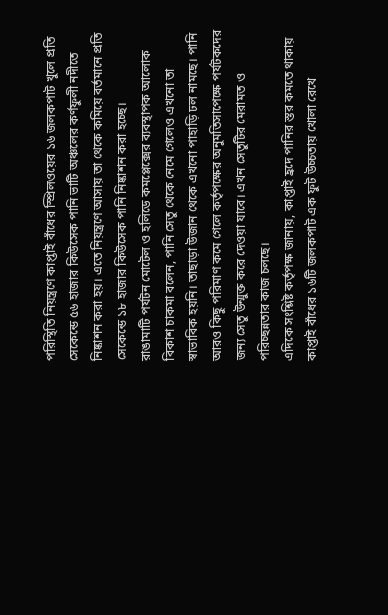পরিস্থিতি নিয়ন্ত্রণে কাপ্তাই বাঁধের স্প্রিলওয়ের ১৬ জলকপাট খুলে প্রতি সেকেন্ডে ৫৬ হাজার কিউসেক পানি ভাটি অঞ্চলের কর্ণফুলী নদীতে নিষ্কাশন করা হয়। এতে নিয়ন্ত্রণে আসায় তা থেকে কমিয়ে বর্তমানে প্রতি সেকেন্ডে ১৮ হাজার কিউসেক পানি নিষ্কাশন করা হচ্ছে।
রাঙামাটি পর্যটন মোটেল ও হলিডে কমপ্লেক্সের ব্যবস্থাপক আলোক বিকাশ চাকমা বলেন, পানি সেতু থেকে নেমে গেলেও এখনো তা স্বাভাবিক হয়নি। তাছাড়া উজান থেকে এখনো পাহাড়ি ঢল নামছে। পানি আরও কিছু পরিমাণ কমে গেলে কর্তৃপক্ষের অনুমতিসাপেক্ষে পর্যটকদের জন্য সেতু উন্মুক্ত করে দেওয়া যাবে। এখন সেতুটির মেরামত ও পরিচ্ছন্নতার কাজ চলছে।
এদিকে সংশ্লিষ্ট কর্তৃপক্ষ জানায়, কাপ্তাই হ্রদে পানির স্তর কমতে থাকায় কাপ্তাই বাঁধের ১৬টি জলকপাট এক ফুট উচ্চতায় খোলা রেখে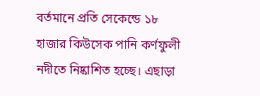বর্তমানে প্রতি সেকেন্ডে ১৮ হাজার কিউসেক পানি কর্ণফুলী নদীতে নিষ্কাশিত হচ্ছে। এছাড়া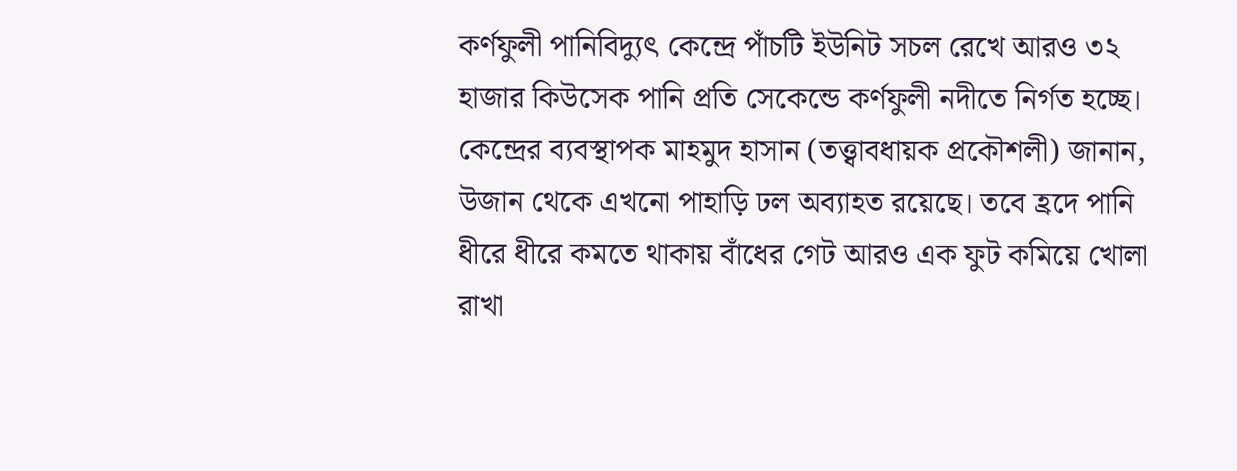কর্ণফুলী পানিবিদ্যুৎ কেন্দ্রে পাঁচটি ইউনিট সচল রেখে আরও ৩২ হাজার কিউসেক পানি প্রতি সেকেন্ডে কর্ণফুলী নদীতে নির্গত হচ্ছে।
কেন্দ্রের ব্যবস্থাপক মাহমুদ হাসান (তত্ত্বাবধায়ক প্রকৌশলী) জানান, উজান থেকে এখনো পাহাড়ি ঢল অব্যাহত রয়েছে। তবে হ্রদে পানি ধীরে ধীরে কমতে থাকায় বাঁধের গেট আরও এক ফুট কমিয়ে খোলা রাখা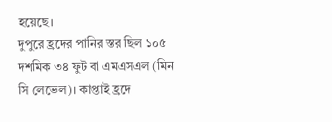হয়েছে।
দুপুরে হ্রদের পানির স্তর ছিল ১০৫ দশমিক ৩৪ ফুট বা এমএসএল (মিন সি লেভেল)। কাপ্তাই হ্রদে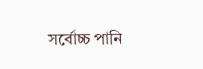সর্বোচ্চ পানি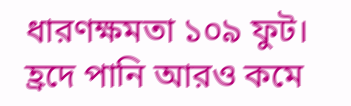ধারণক্ষমতা ১০৯ ফুট। হ্রদে পানি আরও কমে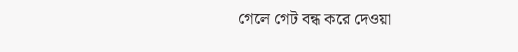গেলে গেট বন্ধ করে দেওয়া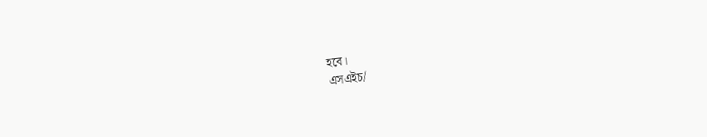হবে।
এসএইচ/